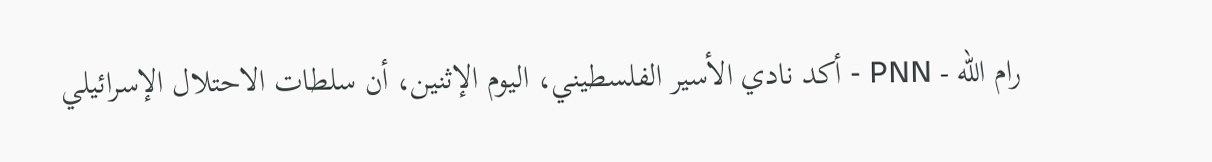رام الله - PNN - أكد نادي الأسير الفلسطيني، اليوم الإثنين، أن سلطات الاحتلال الإسرائيلي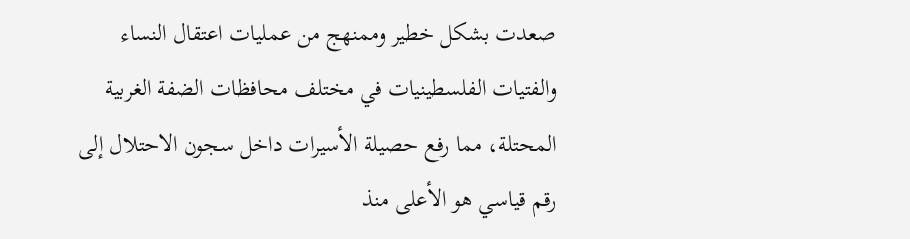صعدت بشكل خطير وممنهج من عمليات اعتقال النساء والفتيات الفلسطينيات في مختلف محافظات الضفة الغربية المحتلة، مما رفع حصيلة الأسيرات داخل سجون الاحتلال إلى رقم قياسي هو الأعلى منذ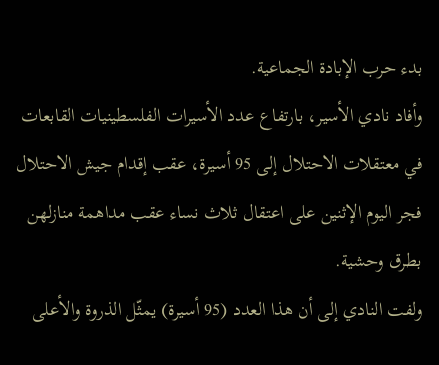بدء حرب الإبادة الجماعية.
وأفاد نادي الأسير، بارتفاع عدد الأسيرات الفلسطينيات القابعات في معتقلات الاحتلال إلى 95 أسيرة، عقب إقدام جيش الاحتلال فجر اليوم الإثنين على اعتقال ثلاث نساء عقب مداهمة منازلهن بطرق وحشية.
ولفت النادي إلى أن هذا العدد (95 أسيرة) يمثّل الذروة والأعلى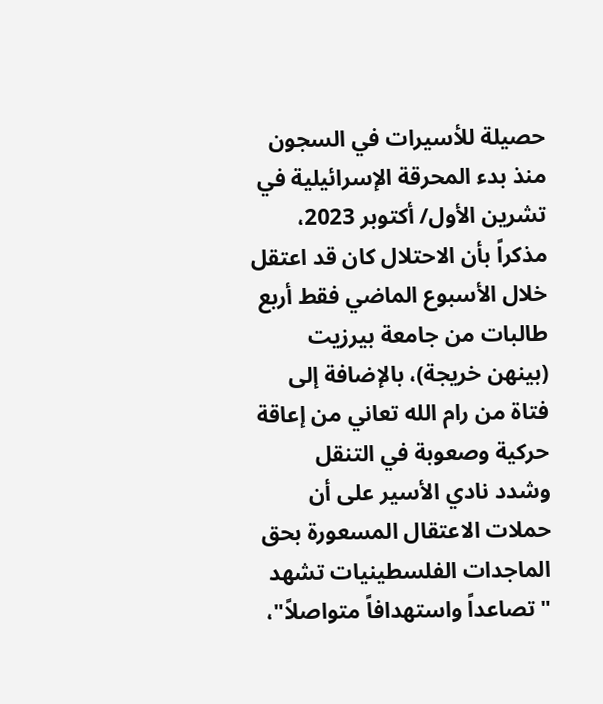حصيلة للأسيرات في السجون منذ بدء المحرقة الإسرائيلية في تشرين الأول/ أكتوبر 2023، مذكراً بأن الاحتلال كان قد اعتقل خلال الأسبوع الماضي فقط أربع طالبات من جامعة بيرزيت (بينهن خريجة)، بالإضافة إلى فتاة من رام الله تعاني من إعاقة حركية وصعوبة في التنقل
وشدد نادي الأسير على أن حملات الاعتقال المسعورة بحق الماجدات الفلسطينيات تشهد "تصاعداً واستهدافاً متواصلاً"،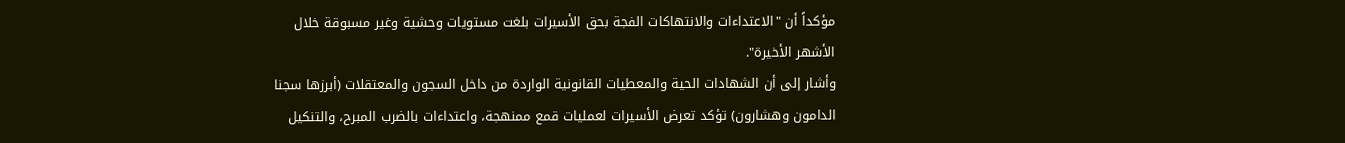مؤكداً أن "الاعتداءات والانتهاكات الفجة بحق الأسيرات بلغت مستويات وحشية وغير مسبوقة خلال الأشهر الأخيرة".
وأشار إلى أن الشهادات الحية والمعطيات القانونية الواردة من داخل السجون والمعتقلات (أبرزها سجنا الدامون وهشارون) تؤكد تعرض الأسيرات لعمليات قمع ممنهجة، واعتداءات بالضرب المبرح، والتنكيل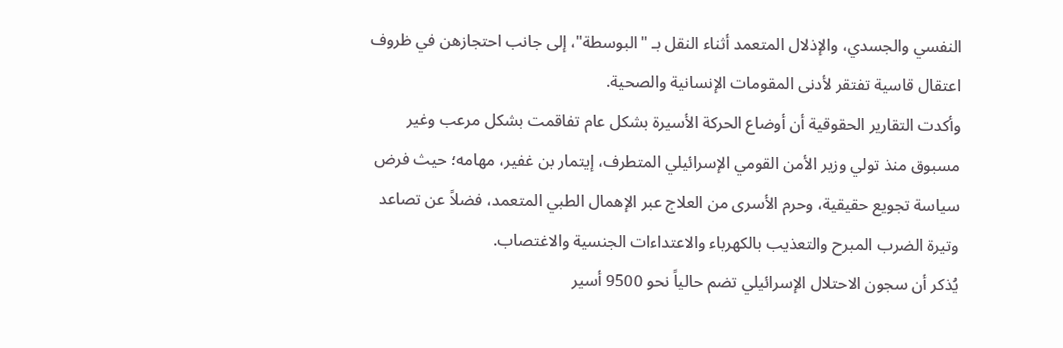النفسي والجسدي، والإذلال المتعمد أثناء النقل بـ "البوسطة"، إلى جانب احتجازهن في ظروف اعتقال قاسية تفتقر لأدنى المقومات الإنسانية والصحية.
وأكدت التقارير الحقوقية أن أوضاع الحركة الأسيرة بشكل عام تفاقمت بشكل مرعب وغير مسبوق منذ تولي وزير الأمن القومي الإسرائيلي المتطرف، إيتمار بن غفير، مهامه؛ حيث فرض سياسة تجويع حقيقية، وحرم الأسرى من العلاج عبر الإهمال الطبي المتعمد، فضلاً عن تصاعد وتيرة الضرب المبرح والتعذيب بالكهرباء والاعتداءات الجنسية والاغتصاب.
يُذكر أن سجون الاحتلال الإسرائيلي تضم حالياً نحو 9500 أسير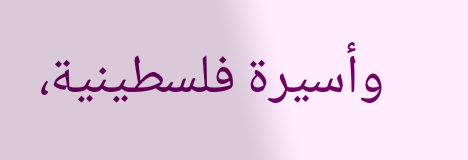وأسيرة فلسطينية،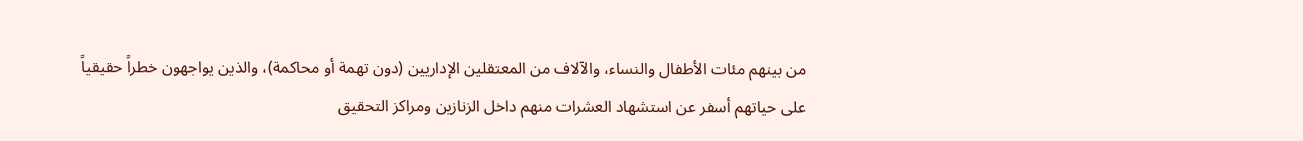من بينهم مئات الأطفال والنساء، والآلاف من المعتقلين الإداريين (دون تهمة أو محاكمة)، والذين يواجهون خطراً حقيقياً على حياتهم أسفر عن استشهاد العشرات منهم داخل الزنازين ومراكز التحقيق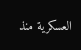العسكرية منذ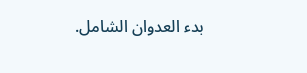بدء العدوان الشامل.